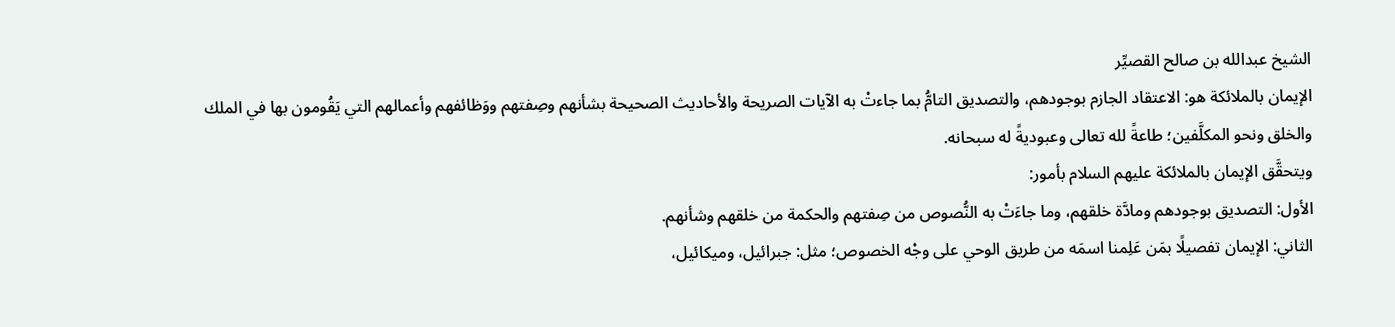الشيخ عبدالله بن صالح القصيِّر
الإيمان بالملائكة هو: الاعتقاد الجازم بوجودهم، والتصديق التامُّ بما جاءتْ به الآيات الصريحة والأحاديث الصحيحة بشأنهم وصِفتهم ووَظائفهم وأعمالهم التي يَقُومون بها في الملك والخلق ونحو المكلَّفين؛ طاعةً لله تعالى وعبوديةً له سبحانه.
ويتحقَّق الإيمان بالملائكة عليهم السلام بأمور:
الأول: التصديق بوجودهم ومادَّة خلقهم، وما جاءَتْ به النُّصوص من صِفتهم والحكمة من خلقهم وشأنهم.
الثاني: الإيمان تفصيلًا بمَن عَلِمنا اسمَه من طريق الوحي على وجْه الخصوص؛ مثل: جبرائيل، وميكائيل،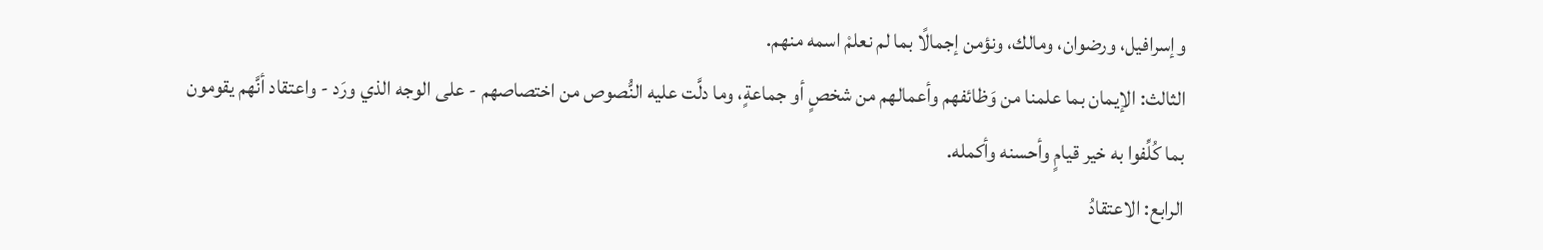وإسرافيل، ورضوان، ومالك، ونؤمن إجمالًا بما لم نعلمْ اسمه منهم.
الثالث: الإيمان بما علمنا من وَظائفهم وأعمالهم من شخصٍ أو جماعةٍ، وما دلَّت عليه النُّصوص من اختصاصهم - على الوجه الذي ورَد - واعتقاد أنَّهم يقومون بما كُلِّفوا به خير قيامٍ وأحسنه وأكمله.
الرابع: الاعتقادُ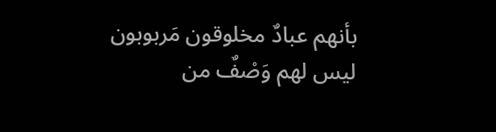بأنهم عبادٌ مخلوقون مَربوبون ليس لهم وَصْفٌ من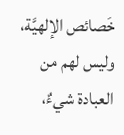خَصائص الإلهيَّة، وليس لهم من العبادة شيءٌ،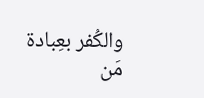والكُفر بعِبادة مَن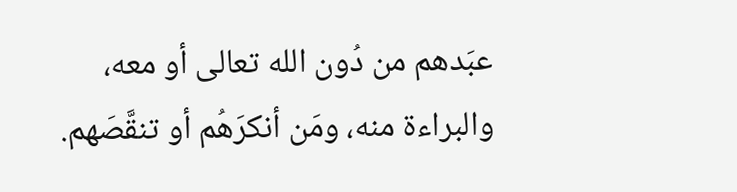عبَدهم من دُون الله تعالى أو معه، والبراءة منه، ومَن أنكرَهُم أو تنقَّصَهم.